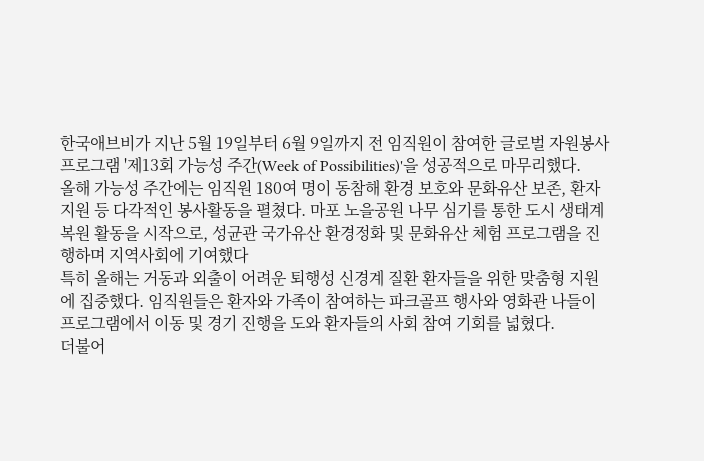한국애브비가 지난 5월 19일부터 6월 9일까지 전 임직원이 참여한 글로벌 자원봉사 프로그램 '제13회 가능성 주간(Week of Possibilities)'을 성공적으로 마무리했다.
올해 가능성 주간에는 임직원 180여 명이 동참해 환경 보호와 문화유산 보존, 환자 지원 등 다각적인 봉사활동을 펼쳤다. 마포 노을공원 나무 심기를 통한 도시 생태계 복원 활동을 시작으로, 성균관 국가유산 환경정화 및 문화유산 체험 프로그램을 진행하며 지역사회에 기여했다
특히 올해는 거동과 외출이 어려운 퇴행성 신경계 질환 환자들을 위한 맞춤형 지원에 집중했다. 임직원들은 환자와 가족이 참여하는 파크골프 행사와 영화관 나들이 프로그램에서 이동 및 경기 진행을 도와 환자들의 사회 참여 기회를 넓혔다.
더불어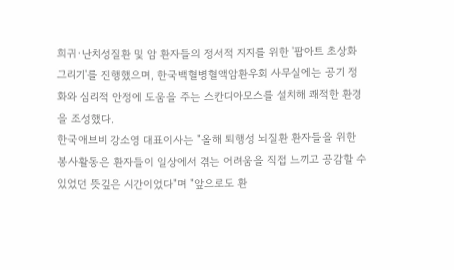희귀·난치성질환 및 암 환자들의 정서적 지지를 위한 '팝아트 초상화 그리기'를 진행했으며, 한국백혈병혈액암환우회 사무실에는 공기 정화와 심리적 안정에 도움을 주는 스칸디아모스를 설치해 쾌적한 환경을 조성했다.
한국애브비 강소영 대표이사는 "올해 퇴행성 뇌질환 환자들을 위한 봉사활동은 환자들이 일상에서 겪는 어려움을 직접 느끼고 공감할 수 있었던 뜻깊은 시간이었다"며 "앞으로도 환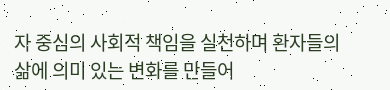자 중심의 사회적 책임을 실천하며 환자들의 삶에 의미 있는 변화를 만들어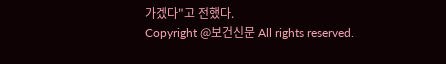가겠다"고 전했다.
Copyright @보건신문 All rights reserved.